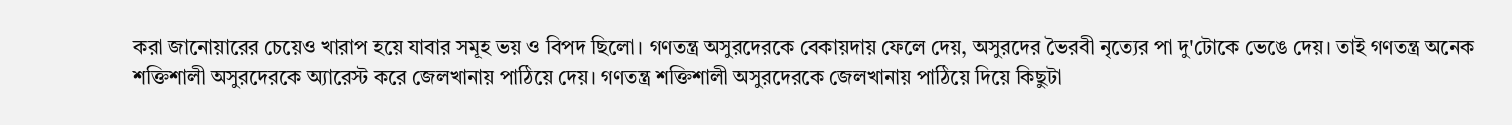করা জানোয়ারের চেয়েও খারাপ হয়ে যাবার সমূহ ভয় ও বিপদ ছিলো। গণতন্ত্র অসুরদেরকে বেকায়দায় ফেলে দেয়, অসুরদের ভৈরবী নৃত্যের পা দু'টোকে ভেঙে দেয়। তাই গণতন্ত্র অনেক শক্তিশালী অসুরদেরকে অ্যারেস্ট করে জেলখানায় পাঠিয়ে দেয়। গণতন্ত্র শক্তিশালী অসুরদেরকে জেলখানায় পাঠিয়ে দিয়ে কিছুটা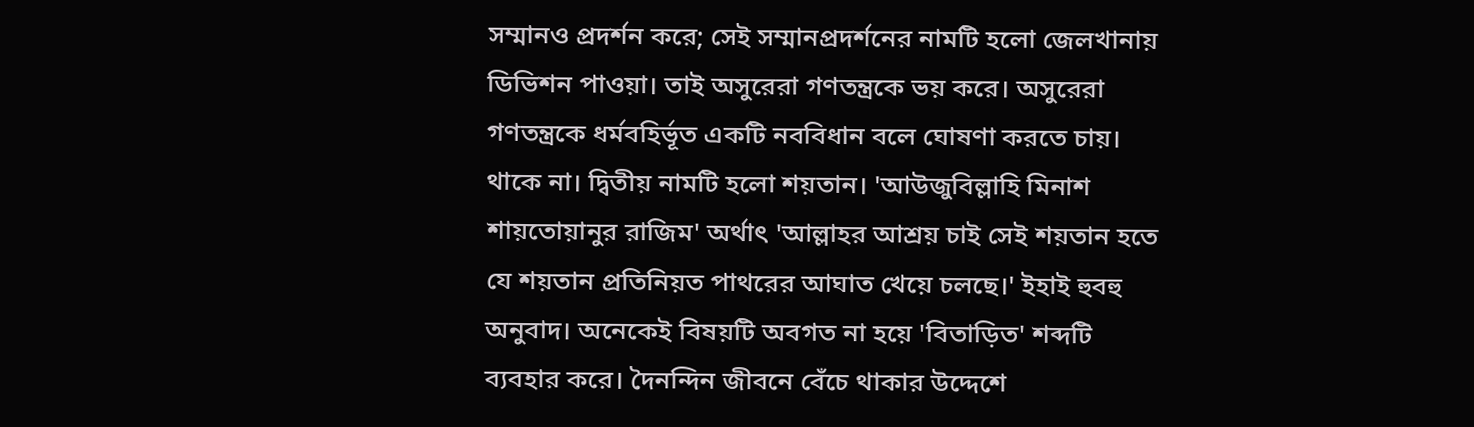সম্মানও প্রদর্শন করে; সেই সম্মানপ্রদর্শনের নামটি হলো জেলখানায় ডিভিশন পাওয়া। তাই অসুরেরা গণতন্ত্রকে ভয় করে। অসুরেরা গণতন্ত্রকে ধর্মবহির্ভূত একটি নববিধান বলে ঘোষণা করতে চায়।
থাকে না। দ্বিতীয় নামটি হলো শয়তান। 'আউজুবিল্লাহি মিনাশ শায়তোয়ানুর রাজিম' অর্থাৎ 'আল্লাহর আশ্রয় চাই সেই শয়তান হতে যে শয়তান প্রতিনিয়ত পাথরের আঘাত খেয়ে চলছে।' ইহাই হুবহু অনুবাদ। অনেকেই বিষয়টি অবগত না হয়ে 'বিতাড়িত' শব্দটি ব্যবহার করে। দৈনন্দিন জীবনে বেঁচে থাকার উদ্দেশে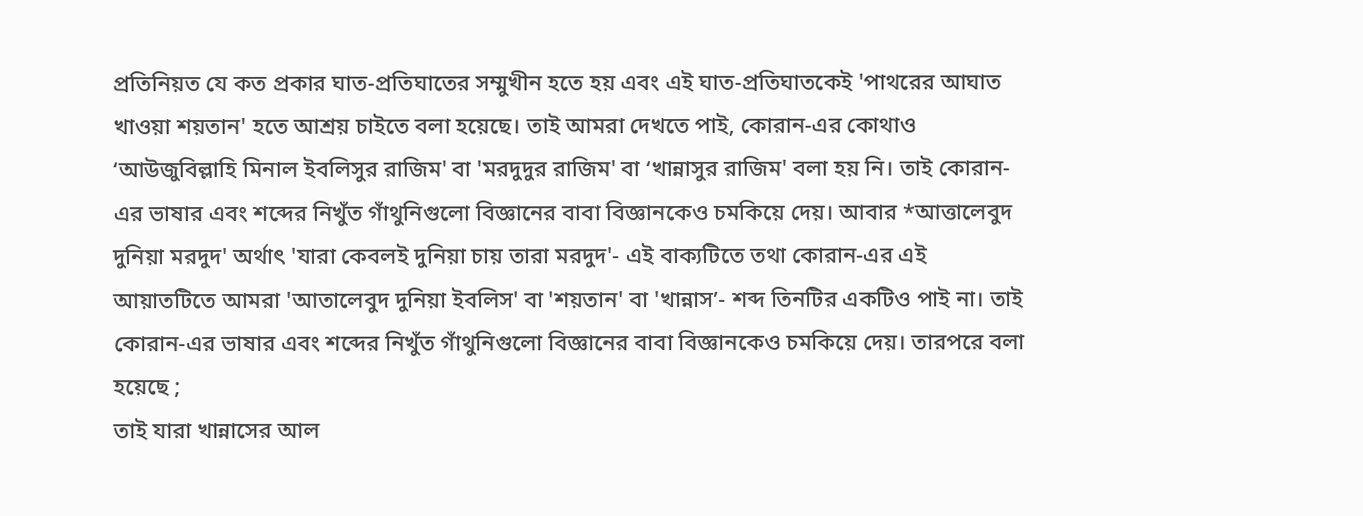প্রতিনিয়ত যে কত প্রকার ঘাত-প্রতিঘাতের সম্মুখীন হতে হয় এবং এই ঘাত-প্রতিঘাতকেই 'পাথরের আঘাত খাওয়া শয়তান' হতে আশ্রয় চাইতে বলা হয়েছে। তাই আমরা দেখতে পাই, কোরান-এর কোথাও ‘আউজুবিল্লাহি মিনাল ইবলিসুর রাজিম' বা 'মরদুদুর রাজিম' বা ‘খান্নাসুর রাজিম' বলা হয় নি। তাই কোরান-এর ভাষার এবং শব্দের নিখুঁত গাঁথুনিগুলো বিজ্ঞানের বাবা বিজ্ঞানকেও চমকিয়ে দেয়। আবার *আত্তালেবুদ দুনিয়া মরদুদ' অর্থাৎ 'যারা কেবলই দুনিয়া চায় তারা মরদুদ'- এই বাক্যটিতে তথা কোরান-এর এই আয়াতটিতে আমরা 'আতালেবুদ দুনিয়া ইবলিস' বা 'শয়তান' বা 'খান্নাস’- শব্দ তিনটির একটিও পাই না। তাই কোরান-এর ভাষার এবং শব্দের নিখুঁত গাঁথুনিগুলো বিজ্ঞানের বাবা বিজ্ঞানকেও চমকিয়ে দেয়। তারপরে বলা হয়েছে ;
তাই যারা খান্নাসের আল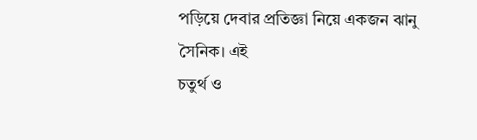পড়িয়ে দেবার প্রতিজ্ঞা নিয়ে একজন ঝানু সৈনিক। এই
চতুর্থ ও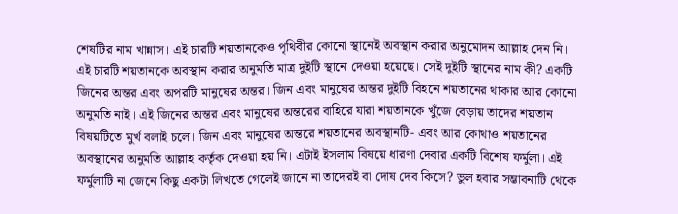শেষটির নাম খান্নাস। এই চারটি শয়তানকেও পৃথিবীর কোনো স্থানেই অবস্থান করার অনুমোদন আল্লাহ দেন নি। এই চারটি শয়তানকে অবস্থান করার অনুমতি মাত্র দুইটি স্থানে দেওয়া হয়েছে। সেই দুইটি স্থানের নাম কী? একটি জিনের অন্তর এবং অপরটি মানুষের অন্তর। জিন এবং মানুষের অন্তর দুইটি বিহনে শয়তানের থাকার আর কোনো অনুমতি নাই। এই জিনের অন্তর এবং মানুষের অন্তরের বাহিরে যারা শয়তানকে খুঁজে বেড়ায় তাদের শয়তান বিষয়টিতে মুর্খ বলাই চলে। জিন এবং মানুষের অন্তরে শয়তানের অবস্থানটি- এবং আর কোথাও শয়তানের অবস্থানের অনুমতি আল্লাহ কর্তৃক দেওয়া হয় নি। এটাই ইসলাম বিষয়ে ধারণা দেবার একটি বিশেষ ফর্মুলা। এই ফর্মুলাটি না জেনে কিছু একটা লিখতে গেলেই জানে না তাদেরই বা দোষ দেব কিসে? ভুল হবার সম্ভাবনাটি থেকে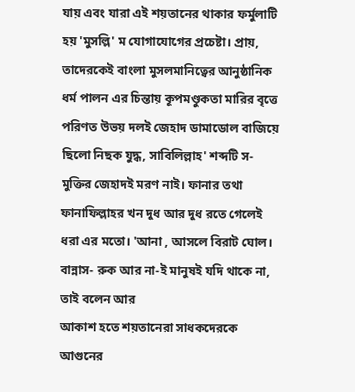যায় এবং যারা এই শয়তানের থাকার ফর্মুলাটি
হয় 'মুসল্লি' ম যোগাযোগের প্রচেষ্টা। প্রায়, তাদেরকেই বাংলা মুসলমানিত্বের আনুষ্ঠানিক ধর্ম পালন এর চিন্তায় কূপমণ্ডুকতা মারির বৃত্তে পরিণত উভয় দলই জেহাদ ডামাডোল বাজিয়ে ছিলো নিছক যুদ্ধ, সাবিলিল্লাহ' শব্দটি স-মুক্তির জেহাদই মরণ নাই। ফানার তথা ফানাফিল্লাহর খন দুধ আর দুধ রতে গেলেই ধরা এর মতো। 'আনা , আসলে বিরাট ঘোল। বান্নাস- রুক আর না-ই মানুষই যদি থাকে না, তাই বলেন আর
আকাশ হতে শয়তানেরা সাধকদেরকে আগুনের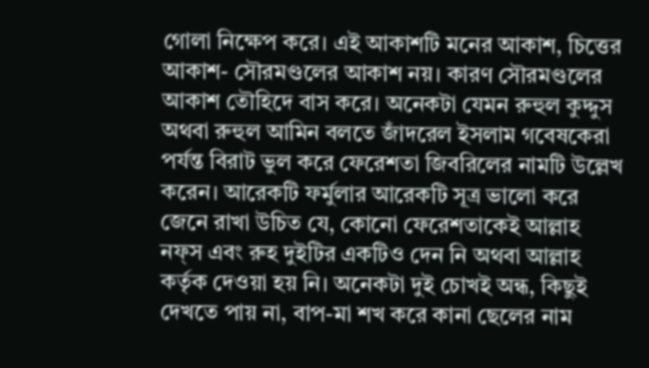গোলা নিক্ষেপ করে। এই আকাশটি মনের আকাশ, চিত্তের আকাশ- সৌরমণ্ডলের আকাশ নয়। কারণ সৌরমণ্ডলের আকাশ তৌহিদে বাস করে। অনেকটা যেমন রুহুল কুদ্দুস অথবা রুহুল আমিন বলতে জাঁদরেল ইসলাম গবেষকেরা পর্যন্ত বিরাট ভুল করে ফেরেশতা জিবরিলের নামটি উল্লেখ করেন। আরেকটি ফর্মুলার আরেকটি সূত্র ভালো করে জেনে রাখা উচিত যে, কোনো ফেরেশতাকেই আল্লাহ নফ্স এবং রুহ দুইটির একটিও দেন নি অথবা আল্লাহ কর্তৃক দেওয়া হয় নি। অনেকটা দুই চোখই অন্ধ, কিছুই দেখতে পায় না, বাপ-মা শখ করে কানা ছেলের নাম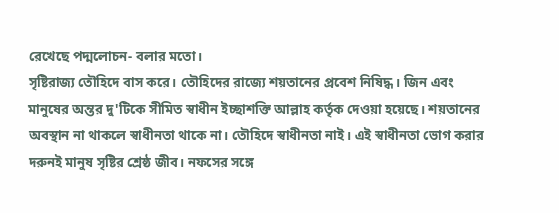রেখেছে পদ্মলোচন- বলার মতো।
সৃষ্টিরাজ্য তৌহিদে বাস করে। তৌহিদের রাজ্যে শয়তানের প্রবেশ নিষিদ্ধ। জিন এবং মানুষের অন্তর দু'টিকে সীমিত স্বাধীন ইচ্ছাশক্তি আল্লাহ কর্তৃক দেওয়া হয়েছে। শয়তানের অবস্থান না থাকলে স্বাধীনতা থাকে না। তৌহিদে স্বাধীনতা নাই। এই স্বাধীনতা ভোগ করার দরুনই মানুষ সৃষ্টির শ্রেষ্ঠ জীব। নফসের সঙ্গে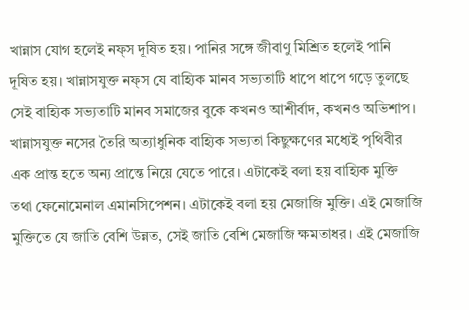খান্নাস যোগ হলেই নফ্স দূষিত হয়। পানির সঙ্গে জীবাণু মিশ্রিত হলেই পানি দূষিত হয়। খান্নাসযুক্ত নফ্স যে বাহ্যিক মানব সভ্যতাটি ধাপে ধাপে গড়ে তুলছে সেই বাহ্যিক সভ্যতাটি মানব সমাজের বুকে কখনও আশীর্বাদ, কখনও অভিশাপ। খান্নাসযুক্ত নসের তৈরি অত্যাধুনিক বাহ্যিক সভ্যতা কিছুক্ষণের মধ্যেই পৃথিবীর এক প্রান্ত হতে অন্য প্রান্তে নিয়ে যেতে পারে। এটাকেই বলা হয় বাহ্যিক মুক্তি তথা ফেনোমেনাল এমানসিপেশন। এটাকেই বলা হয় মেজাজি মুক্তি। এই মেজাজি মুক্তিতে যে জাতি বেশি উন্নত, সেই জাতি বেশি মেজাজি ক্ষমতাধর। এই মেজাজি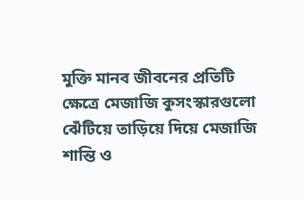মুক্তি মানব জীবনের প্রতিটি ক্ষেত্রে মেজাজি কুসংস্কারগুলো ঝেঁটিয়ে তাড়িয়ে দিয়ে মেজাজি শান্তি ও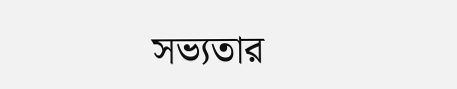সভ্যতার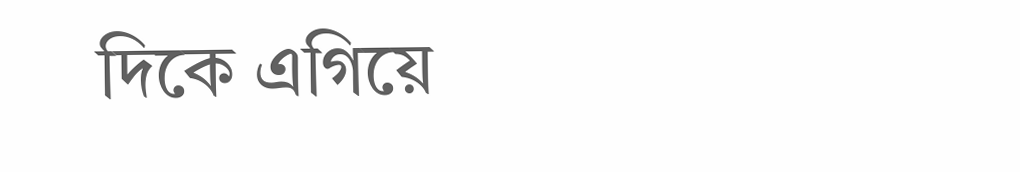দিকে এগিয়ে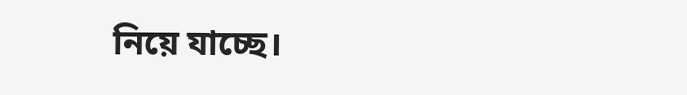নিয়ে যাচ্ছে।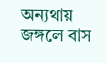অন্যথায় জঙ্গলে বাস